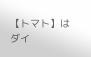【トマト】はダイ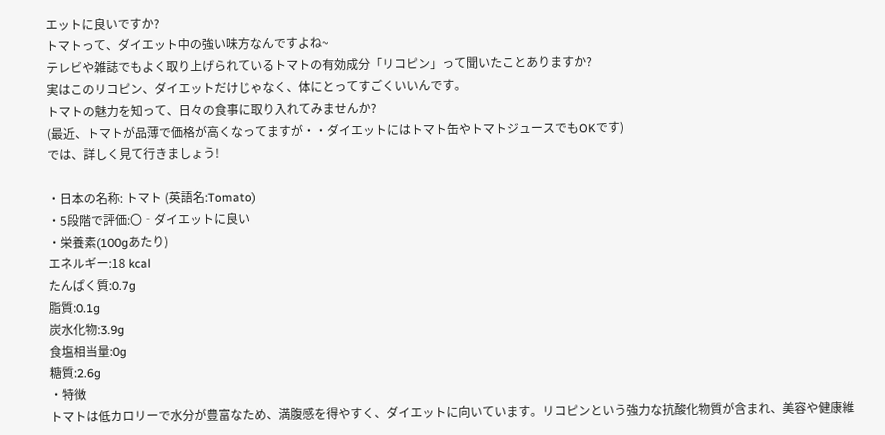エットに良いですか?
トマトって、ダイエット中の強い味方なんですよね~
テレビや雑誌でもよく取り上げられているトマトの有効成分「リコピン」って聞いたことありますか?
実はこのリコピン、ダイエットだけじゃなく、体にとってすごくいいんです。
トマトの魅力を知って、日々の食事に取り入れてみませんか?
(最近、トマトが品薄で価格が高くなってますが・・ダイエットにはトマト缶やトマトジュースでもOKです)
では、詳しく見て行きましょう!

・日本の名称: トマト (英語名:Tomato)
・5段階で評価:〇‐ダイエットに良い
・栄養素(100gあたり)
エネルギー:18 kcal
たんぱく質:0.7g
脂質:0.1g
炭水化物:3.9g
食塩相当量:0g
糖質:2.6g
・特徴
トマトは低カロリーで水分が豊富なため、満腹感を得やすく、ダイエットに向いています。リコピンという強力な抗酸化物質が含まれ、美容や健康維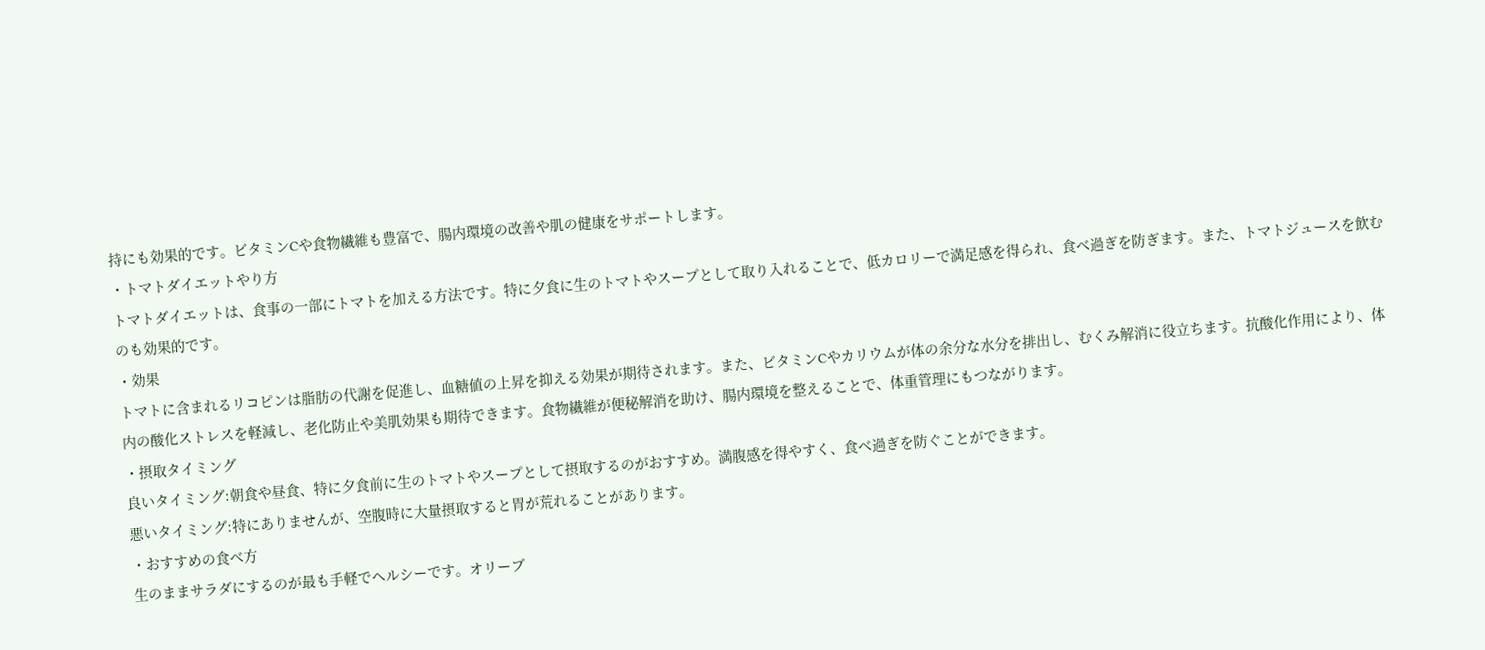持にも効果的です。ビタミンCや食物繊維も豊富で、腸内環境の改善や肌の健康をサポートします。
・トマトダイエットやり方
トマトダイエットは、食事の一部にトマトを加える方法です。特に夕食に生のトマトやスープとして取り入れることで、低カロリーで満足感を得られ、食べ過ぎを防ぎます。また、トマトジュースを飲むのも効果的です。
・効果
トマトに含まれるリコピンは脂肪の代謝を促進し、血糖値の上昇を抑える効果が期待されます。また、ビタミンCやカリウムが体の余分な水分を排出し、むくみ解消に役立ちます。抗酸化作用により、体内の酸化ストレスを軽減し、老化防止や美肌効果も期待できます。食物繊維が便秘解消を助け、腸内環境を整えることで、体重管理にもつながります。
・摂取タイミング
良いタイミング:朝食や昼食、特に夕食前に生のトマトやスープとして摂取するのがおすすめ。満腹感を得やすく、食べ過ぎを防ぐことができます。
悪いタイミング:特にありませんが、空腹時に大量摂取すると胃が荒れることがあります。
・おすすめの食べ方
生のままサラダにするのが最も手軽でヘルシーです。オリーブ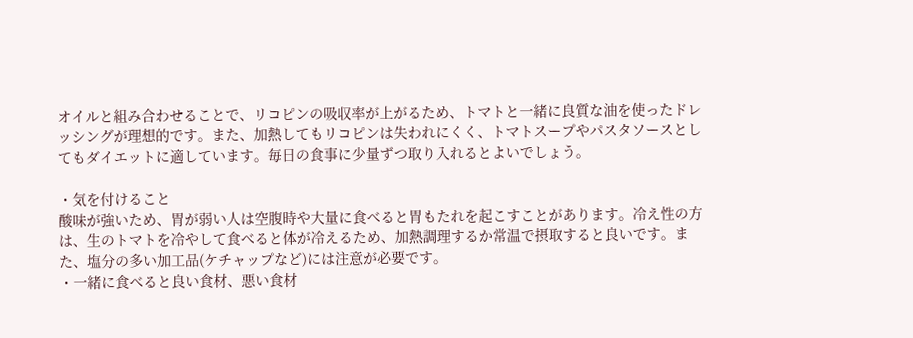オイルと組み合わせることで、リコピンの吸収率が上がるため、トマトと一緒に良質な油を使ったドレッシングが理想的です。また、加熱してもリコピンは失われにくく、トマトスープやパスタソースとしてもダイエットに適しています。毎日の食事に少量ずつ取り入れるとよいでしょう。

・気を付けること
酸味が強いため、胃が弱い人は空腹時や大量に食べると胃もたれを起こすことがあります。冷え性の方は、生のトマトを冷やして食べると体が冷えるため、加熱調理するか常温で摂取すると良いです。また、塩分の多い加工品(ケチャップなど)には注意が必要です。
・一緒に食べると良い食材、悪い食材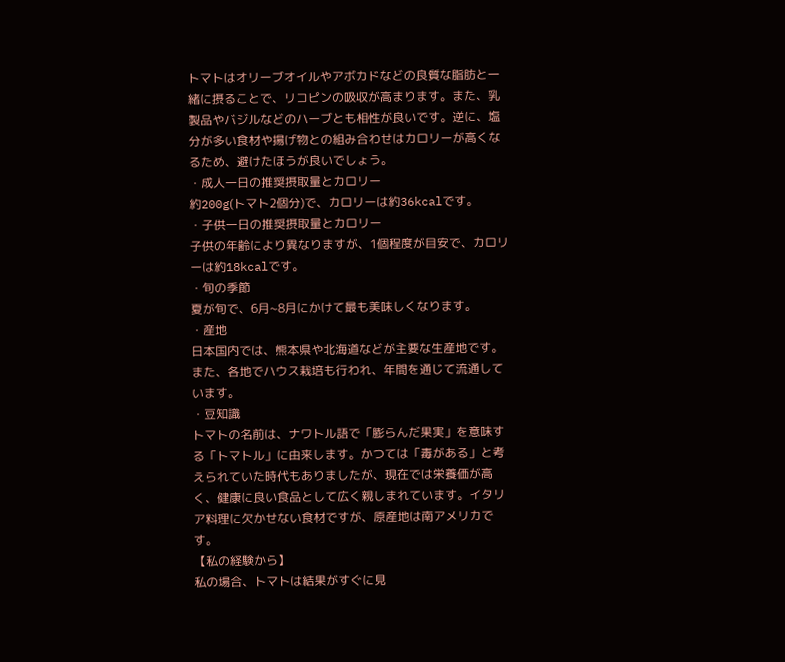トマトはオリーブオイルやアボカドなどの良質な脂肪と一緒に摂ることで、リコピンの吸収が高まります。また、乳製品やバジルなどのハーブとも相性が良いです。逆に、塩分が多い食材や揚げ物との組み合わせはカロリーが高くなるため、避けたほうが良いでしょう。
・成人一日の推奨摂取量とカロリー
約200g(トマト2個分)で、カロリーは約36kcalです。
・子供一日の推奨摂取量とカロリー
子供の年齢により異なりますが、1個程度が目安で、カロリーは約18kcalです。
・旬の季節
夏が旬で、6月~8月にかけて最も美味しくなります。
・産地
日本国内では、熊本県や北海道などが主要な生産地です。また、各地でハウス栽培も行われ、年間を通じて流通しています。
・豆知識
トマトの名前は、ナワトル語で「膨らんだ果実」を意味する「トマトル」に由来します。かつては「毒がある」と考えられていた時代もありましたが、現在では栄養価が高く、健康に良い食品として広く親しまれています。イタリア料理に欠かせない食材ですが、原産地は南アメリカです。
【私の経験から】
私の場合、トマトは結果がすぐに見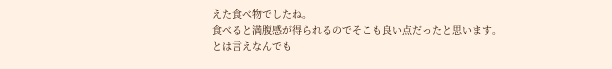えた食べ物でしたね。
食べると満腹感が得られるのでそこも良い点だったと思います。
とは言えなんでも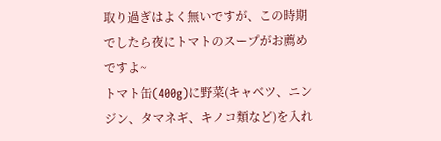取り過ぎはよく無いですが、この時期でしたら夜にトマトのスープがお薦めですよ~
トマト缶(400g)に野菜(キャベツ、ニンジン、タマネギ、キノコ類など)を入れ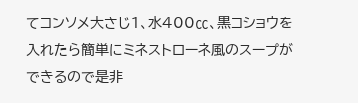てコンソメ大さじ1、水400㏄、黒コショウを入れたら簡単にミネストローネ風のスープができるので是非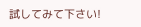試してみて下さい!